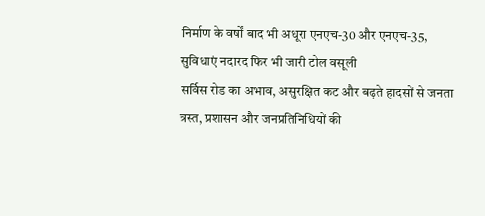निर्माण के वर्षों बाद भी अधूरा एनएच-30 और एनएच-35, सुविधाएं नदारद फिर भी जारी टोल वसूली
सर्विस रोड का अभाव, असुरक्षित कट और बढ़ते हादसों से जनता त्रस्त, प्रशासन और जनप्रतिनिधियों की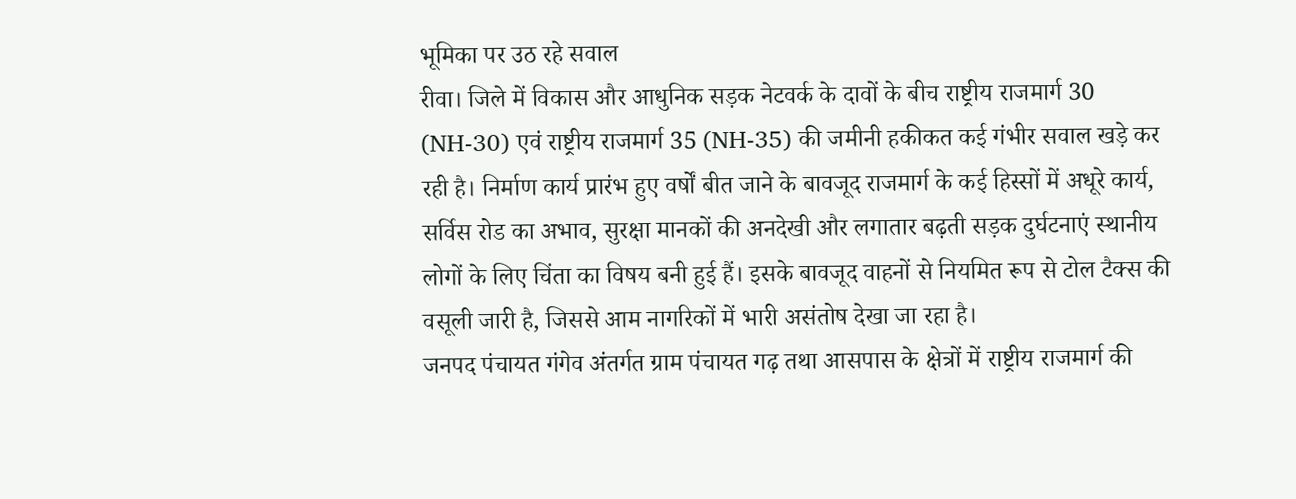भूमिका पर उठ रहे सवाल
रीवा। जिले में विकास और आधुनिक सड़क नेटवर्क के दावों के बीच राष्ट्रीय राजमार्ग 30 (NH-30) एवं राष्ट्रीय राजमार्ग 35 (NH-35) की जमीनी हकीकत कई गंभीर सवाल खड़े कर रही है। निर्माण कार्य प्रारंभ हुए वर्षों बीत जाने के बावजूद राजमार्ग के कई हिस्सों में अधूरे कार्य, सर्विस रोड का अभाव, सुरक्षा मानकों की अनदेखी और लगातार बढ़ती सड़क दुर्घटनाएं स्थानीय लोगों के लिए चिंता का विषय बनी हुई हैं। इसके बावजूद वाहनों से नियमित रूप से टोल टैक्स की वसूली जारी है, जिससे आम नागरिकों में भारी असंतोष देखा जा रहा है।
जनपद पंचायत गंगेव अंतर्गत ग्राम पंचायत गढ़ तथा आसपास के क्षेत्रों में राष्ट्रीय राजमार्ग की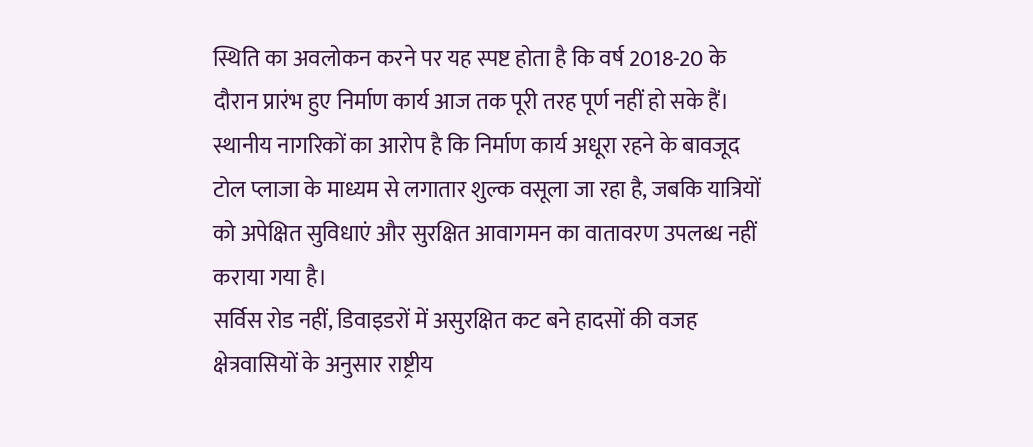स्थिति का अवलोकन करने पर यह स्पष्ट होता है कि वर्ष 2018-20 के दौरान प्रारंभ हुए निर्माण कार्य आज तक पूरी तरह पूर्ण नहीं हो सके हैं। स्थानीय नागरिकों का आरोप है कि निर्माण कार्य अधूरा रहने के बावजूद टोल प्लाजा के माध्यम से लगातार शुल्क वसूला जा रहा है, जबकि यात्रियों को अपेक्षित सुविधाएं और सुरक्षित आवागमन का वातावरण उपलब्ध नहीं कराया गया है।
सर्विस रोड नहीं, डिवाइडरों में असुरक्षित कट बने हादसों की वजह
क्षेत्रवासियों के अनुसार राष्ट्रीय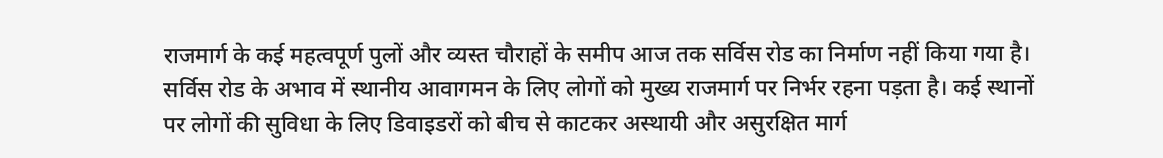राजमार्ग के कई महत्वपूर्ण पुलों और व्यस्त चौराहों के समीप आज तक सर्विस रोड का निर्माण नहीं किया गया है। सर्विस रोड के अभाव में स्थानीय आवागमन के लिए लोगों को मुख्य राजमार्ग पर निर्भर रहना पड़ता है। कई स्थानों पर लोगों की सुविधा के लिए डिवाइडरों को बीच से काटकर अस्थायी और असुरक्षित मार्ग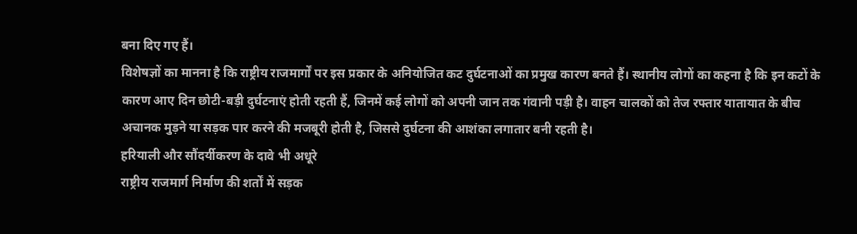बना दिए गए हैं।
विशेषज्ञों का मानना है कि राष्ट्रीय राजमार्गों पर इस प्रकार के अनियोजित कट दुर्घटनाओं का प्रमुख कारण बनते हैं। स्थानीय लोगों का कहना है कि इन कटों के कारण आए दिन छोटी-बड़ी दुर्घटनाएं होती रहती हैं, जिनमें कई लोगों को अपनी जान तक गंवानी पड़ी है। वाहन चालकों को तेज रफ्तार यातायात के बीच अचानक मुड़ने या सड़क पार करने की मजबूरी होती है, जिससे दुर्घटना की आशंका लगातार बनी रहती है।
हरियाली और सौंदर्यीकरण के दावे भी अधूरे
राष्ट्रीय राजमार्ग निर्माण की शर्तों में सड़क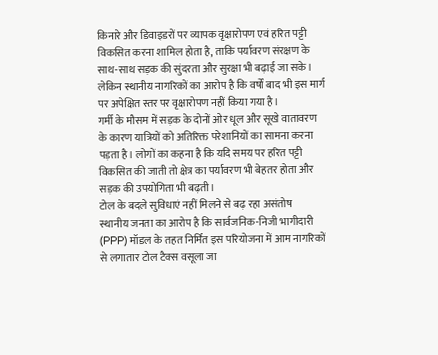किनारे और डिवाइडरों पर व्यापक वृक्षारोपण एवं हरित पट्टी विकसित करना शामिल होता है, ताकि पर्यावरण संरक्षण के साथ-साथ सड़क की सुंदरता और सुरक्षा भी बढ़ाई जा सके। लेकिन स्थानीय नागरिकों का आरोप है कि वर्षों बाद भी इस मार्ग पर अपेक्षित स्तर पर वृक्षारोपण नहीं किया गया है।
गर्मी के मौसम में सड़क के दोनों ओर धूल और सूखे वातावरण के कारण यात्रियों को अतिरिक्त परेशानियों का सामना करना पड़ता है। लोगों का कहना है कि यदि समय पर हरित पट्टी विकसित की जाती तो क्षेत्र का पर्यावरण भी बेहतर होता और सड़क की उपयोगिता भी बढ़ती।
टोल के बदले सुविधाएं नहीं मिलने से बढ़ रहा असंतोष
स्थानीय जनता का आरोप है कि सार्वजनिक-निजी भागीदारी (PPP) मॉडल के तहत निर्मित इस परियोजना में आम नागरिकों से लगातार टोल टैक्स वसूला जा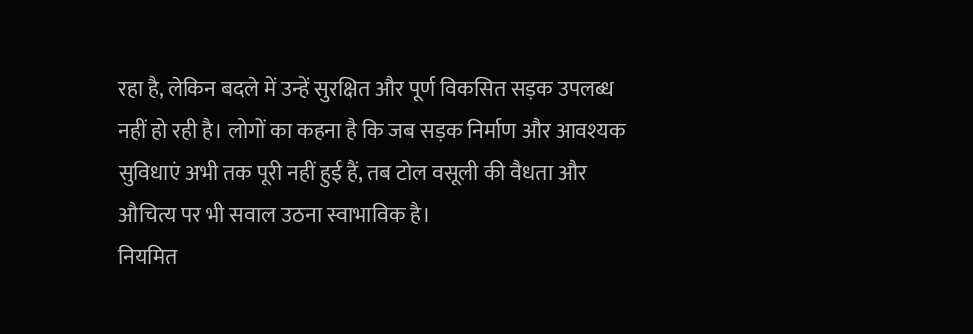रहा है, लेकिन बदले में उन्हें सुरक्षित और पूर्ण विकसित सड़क उपलब्ध नहीं हो रही है। लोगों का कहना है कि जब सड़क निर्माण और आवश्यक सुविधाएं अभी तक पूरी नहीं हुई हैं, तब टोल वसूली की वैधता और औचित्य पर भी सवाल उठना स्वाभाविक है।
नियमित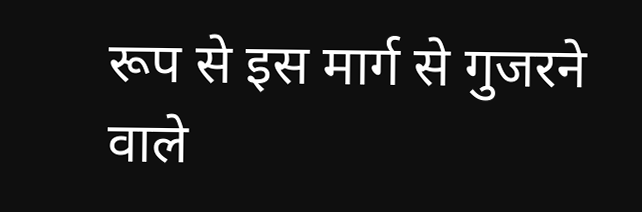रूप से इस मार्ग से गुजरने वाले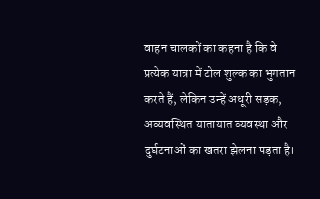वाहन चालकों का कहना है कि वे प्रत्येक यात्रा में टोल शुल्क का भुगतान करते हैं, लेकिन उन्हें अधूरी सड़क, अव्यवस्थित यातायात व्यवस्था और दुर्घटनाओं का खतरा झेलना पड़ता है।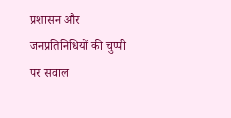प्रशासन और जनप्रतिनिधियों की चुप्पी पर सवाल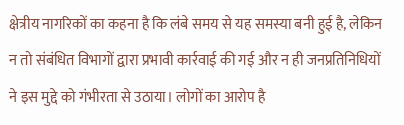क्षेत्रीय नागरिकों का कहना है कि लंबे समय से यह समस्या बनी हुई है, लेकिन न तो संबंधित विभागों द्वारा प्रभावी कार्रवाई की गई और न ही जनप्रतिनिधियों ने इस मुद्दे को गंभीरता से उठाया। लोगों का आरोप है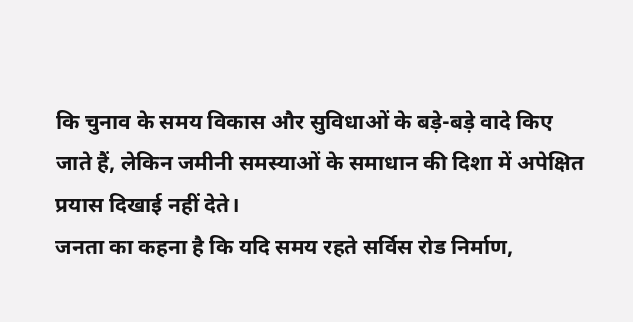कि चुनाव के समय विकास और सुविधाओं के बड़े-बड़े वादे किए जाते हैं, लेकिन जमीनी समस्याओं के समाधान की दिशा में अपेक्षित प्रयास दिखाई नहीं देते।
जनता का कहना है कि यदि समय रहते सर्विस रोड निर्माण,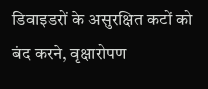डिवाइडरों के असुरक्षित कटों को बंद करने, वृक्षारोपण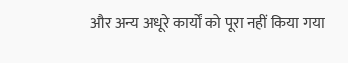और अन्य अधूरे कार्यों को पूरा नहीं किया गया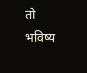तो भविष्य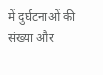में दुर्घटनाओं की संख्या और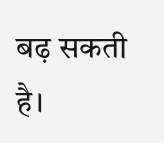बढ़ सकती है।